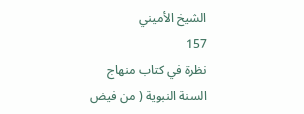الشيخ الأميني
157
نظرة في كتاب منهاج السنة النبوية ( من فيض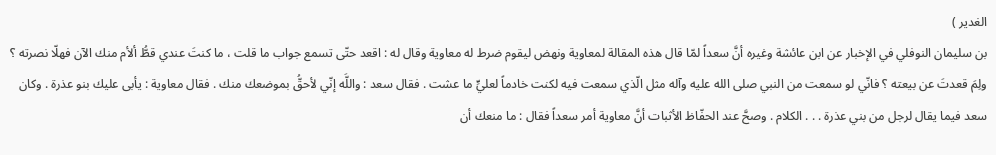الغدير )
بن سليمان النوفلي في الإخبار عن ابن عائشة وغيره أنَّ سعداً لمّا قال هذه المقالة لمعاوية ونهض ليقوم ضرط له معاوية وقال له : اقعد حتّى تسمع جواب ما قلت ، ما كنتَ عندي قطُّ ألأم منك الآن فهلّا نصرته ؟ ولِمَ قعدتَ عن بيعته ؟ فانّي لو سمعت من النبي صلى الله عليه وآله مثل الّذي سمعت فيه لكنت خادماً لعليٍّ ما عشت . فقال سعد : واللَّه إنّي لأحقُّ بموضعك منك . فقال معاوية : يأبى عليك بنو عذرة . وكان سعد فيما يقال لرجل من بني عذرة . . . الكلام . وصحَّ عند الحفّاظ الأثبات أنَّ معاوية أمر سعداً فقال : ما منعك أن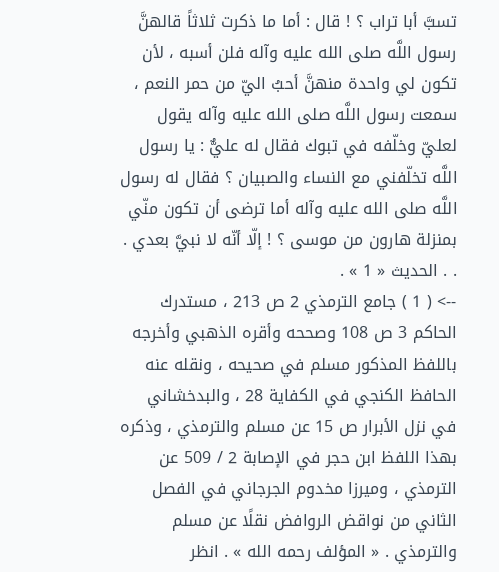تسبَّ أبا تراب ؟ ! قال : أما ما ذكرت ثلاثاً قالهنَّ رسول اللَّه صلى الله عليه وآله فلن أسبه ، لأن تكون لي واحدة منهنَّ أحبُ اليّ من حمر النعم ، سمعت رسول اللَّه صلى الله عليه وآله يقول لعليّ وخلّفه في تبوك فقال له عليٌّ : يا رسول اللَّه تخلّفني مع النساء والصبيان ؟ فقال له رسول اللَّه صلى الله عليه وآله أما ترضى أن تكون منّي بمنزلة هارون من موسى ؟ ! إلّا أنّه لا نبيَّ بعدي . . . الحديث « 1 » .
--> ( 1 ) جامع الترمذي 2 ص 213 ، مستدرك الحاكم 3 ص 108 وصححه وأقره الذهبي وأخرجه باللفظ المذكور مسلم في صحيحه ، ونقله عنه الحافظ الكنجي في الكفاية 28 ، والبدخشاني في نزل الأبرار ص 15 عن مسلم والترمذي ، وذكره بهذا اللفظ ابن حجر في الإصابة 2 / 509 عن الترمذي ، وميرزا مخدوم الجرجاني في الفصل الثاني من نواقض الروافض نقلًا عن مسلم والترمذي . « المؤلف رحمه الله » . انظر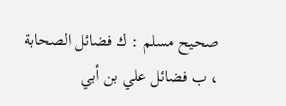صحيح مسلم : ك فضائل الصحابة ، ب فضائل علي بن أبي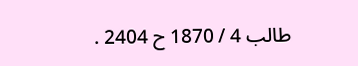طالب 4 / 1870 ح 2404 .